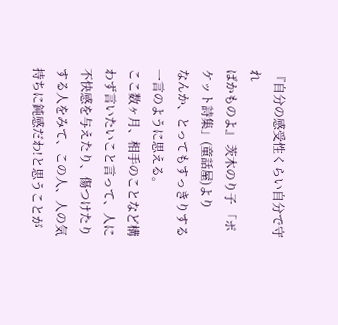『自分の感受性くらい自分で守れ
ばかものよ』 茨木のり子 「ポケット詩集」(童話屋)より
なんか、とってもすっきりする一言のように思える。
ここ数ヶ月、相手のことなど構わず言いたいこと言って、人に不快感を与えたり、傷つけたりする人をみて、この人、人の気持ちに鈍感だわ!と思うことが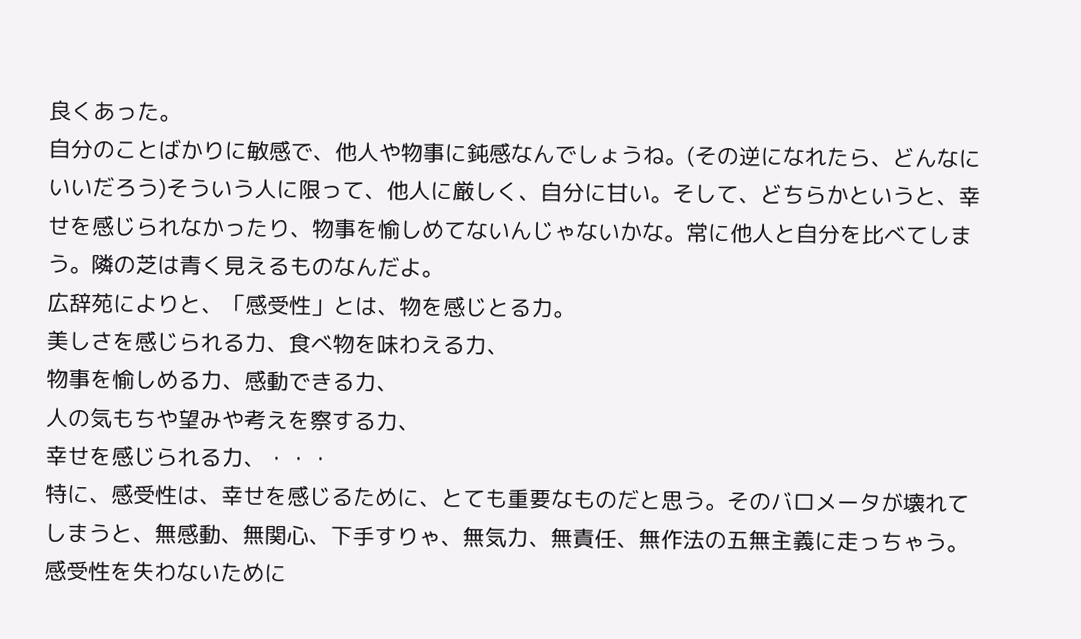良くあった。
自分のことばかりに敏感で、他人や物事に鈍感なんでしょうね。(その逆になれたら、どんなにいいだろう)そういう人に限って、他人に厳しく、自分に甘い。そして、どちらかというと、幸せを感じられなかったり、物事を愉しめてないんじゃないかな。常に他人と自分を比べてしまう。隣の芝は青く見えるものなんだよ。
広辞苑によりと、「感受性」とは、物を感じとる力。
美しさを感じられる力、食べ物を味わえる力、
物事を愉しめる力、感動できる力、
人の気もちや望みや考えを察する力、
幸せを感じられる力、・・・
特に、感受性は、幸せを感じるために、とても重要なものだと思う。そのバロメータが壊れてしまうと、無感動、無関心、下手すりゃ、無気力、無責任、無作法の五無主義に走っちゃう。
感受性を失わないために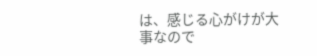は、感じる心がけが大事なので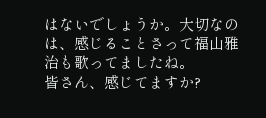はないでしょうか。大切なのは、感じることさって福山雅治も歌ってましたね。
皆さん、感じてますか?